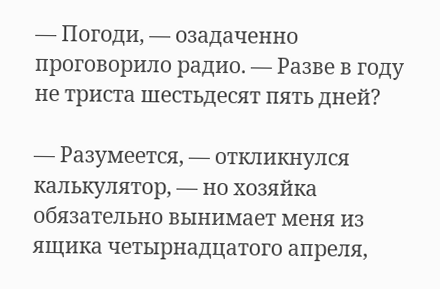— Погоди, — озадаченно проговорило радио. — Разве в году не триста шестьдесят пять дней?

— Разумеется, — откликнулся калькулятор, — но хозяйка обязательно вынимает меня из ящика четырнадцатого апреля,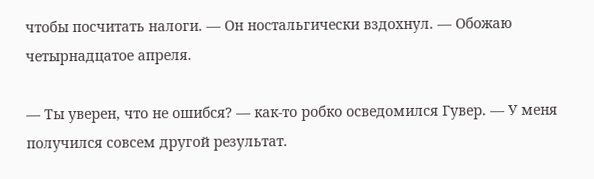чтобы посчитать налоги. — Он ностальгически вздохнул. — Обожаю четырнадцатое апреля.

— Ты уверен, что не ошибся? — как-то робко осведомился Гувер. — У меня получился совсем другой результат.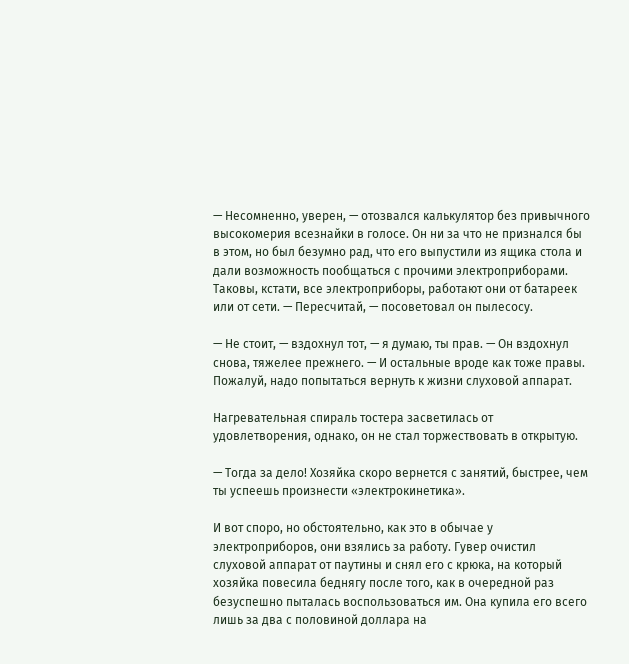— Несомненно, уверен, — отозвался калькулятор без привычного высокомерия всезнайки в голосе. Он ни за что не признался бы в этом, но был безумно рад, что его выпустили из ящика стола и дали возможность пообщаться с прочими электроприборами. Таковы, кстати, все электроприборы, работают они от батареек или от сети. — Пересчитай, — посоветовал он пылесосу.

— Не стоит, — вздохнул тот, — я думаю, ты прав. — Он вздохнул снова, тяжелее прежнего. — И остальные вроде как тоже правы. Пожалуй, надо попытаться вернуть к жизни слуховой аппарат.

Нагревательная спираль тостера засветилась от удовлетворения, однако, он не стал торжествовать в открытую.

— Тогда за дело! Хозяйка скоро вернется с занятий, быстрее, чем ты успеешь произнести «электрокинетика».

И вот споро, но обстоятельно, как это в обычае у электроприборов, они взялись за работу. Гувер очистил слуховой аппарат от паутины и снял его с крюка, на который хозяйка повесила беднягу после того, как в очередной раз безуспешно пыталась воспользоваться им. Она купила его всего лишь за два с половиной доллара на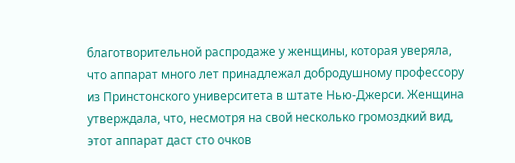благотворительной распродаже у женщины, которая уверяла, что аппарат много лет принадлежал добродушному профессору из Принстонского университета в штате Нью-Джерси. Женщина утверждала, что, несмотря на свой несколько громоздкий вид, этот аппарат даст сто очков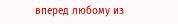вперед любому из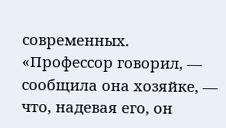современных. «Профессор говорил, — сообщила она хозяйке, — что, надевая его, он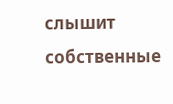слышит собственные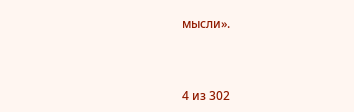мысли».



4 из 302